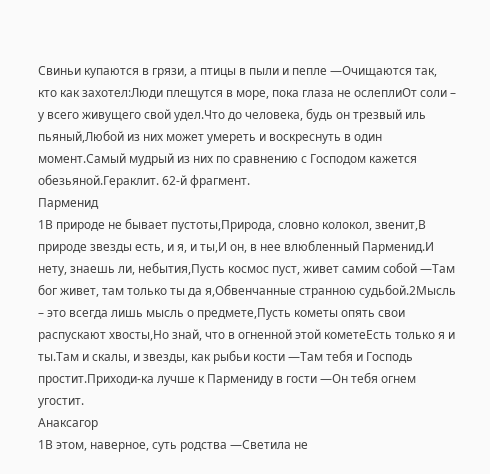Свиньи купаются в грязи, а птицы в пыли и пепле —Очищаются так, кто как захотел:Люди плещутся в море, пока глаза не ослеплиОт соли – у всего живущего свой удел.Что до человека, будь он трезвый иль пьяный,Любой из них может умереть и воскреснуть в один момент.Самый мудрый из них по сравнению с Господом кажется обезьяной.Гераклит. 62-й фрагмент.
Парменид
1В природе не бывает пустоты,Природа, словно колокол, звенит,В природе звезды есть, и я, и ты,И он, в нее влюбленный Парменид.И нету, знаешь ли, небытия,Пусть космос пуст, живет самим собой —Там бог живет, там только ты да я,Обвенчанные странною судьбой.2Мысль – это всегда лишь мысль о предмете,Пусть кометы опять свои распускают хвосты,Но знай, что в огненной этой кометеЕсть только я и ты.Там и скалы, и звезды, как рыбьи кости —Там тебя и Господь простит.Приходи-ка лучше к Пармениду в гости —Он тебя огнем угостит.
Анаксагор
1В этом, наверное, суть родства —Светила не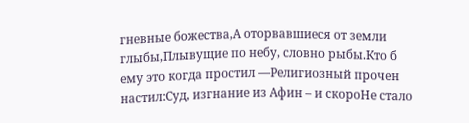гневные божества,А оторвавшиеся от земли глыбы,Плывущие по небу, словно рыбы.Кто б ему это когда простил —Религиозный прочен настил:Суд, изгнание из Афин – и скороНе стало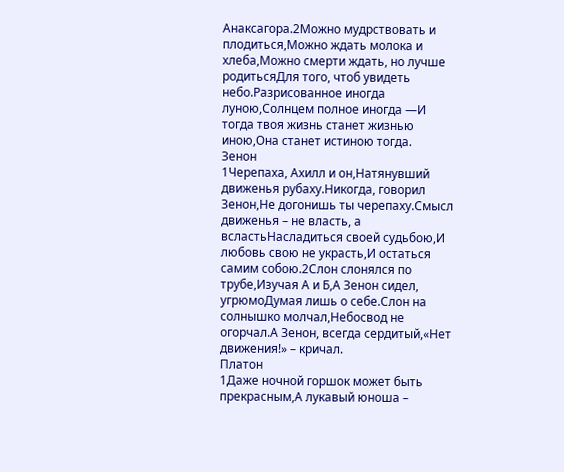Анаксагора.2Можно мудрствовать и плодиться,Можно ждать молока и хлеба,Можно смерти ждать, но лучше родитьсяДля того, чтоб увидеть небо.Разрисованное иногда луною,Солнцем полное иногда —И тогда твоя жизнь станет жизнью иною,Она станет истиною тогда.
Зенон
1Черепаха, Ахилл и он,Натянувший движенья рубаху.Никогда, говорил Зенон,Не догонишь ты черепаху.Смысл движенья – не власть, а всластьНасладиться своей судьбою,И любовь свою не украсть,И остаться самим собою.2Слон слонялся по трубе,Изучая А и Б,А Зенон сидел, угрюмоДумая лишь о себе.Слон на солнышко молчал,Небосвод не огорчал.А Зенон, всегда сердитый,«Нет движения!» – кричал.
Платон
1Даже ночной горшок может быть прекрасным,А лукавый юноша –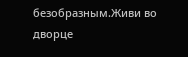безобразным.Живи во дворце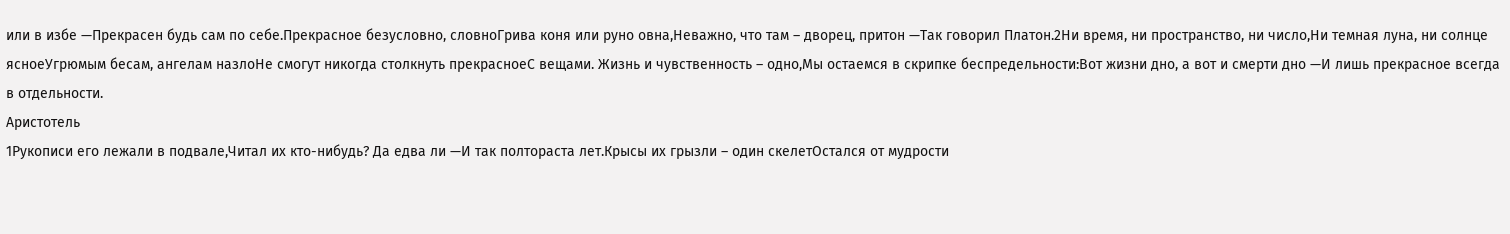или в избе —Прекрасен будь сам по себе.Прекрасное безусловно, словноГрива коня или руно овна,Неважно, что там – дворец, притон —Так говорил Платон.2Ни время, ни пространство, ни число,Ни темная луна, ни солнце ясноеУгрюмым бесам, ангелам назлоНе смогут никогда столкнуть прекрасноеС вещами. Жизнь и чувственность – одно,Мы остаемся в скрипке беспредельности:Вот жизни дно, а вот и смерти дно —И лишь прекрасное всегда в отдельности.
Аристотель
1Рукописи его лежали в подвале,Читал их кто-нибудь? Да едва ли —И так полтораста лет.Крысы их грызли – один скелетОстался от мудрости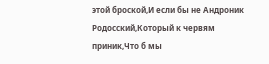этой броской,И если бы не Андроник Родосский,Который к червям приник,Что б мы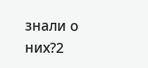знали о них?2